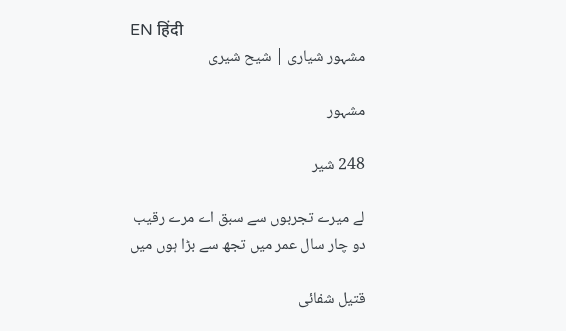EN हिंदी
مشہور شیاری | شیح شیری

مشہور

248 شیر

لے میرے تجربوں سے سبق اے مرے رقیب
دو چار سال عمر میں تجھ سے بڑا ہوں میں

قتیل شفائی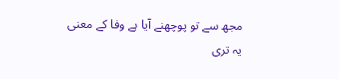مجھ سے تو پوچھنے آیا ہے وفا کے معنی
یہ تری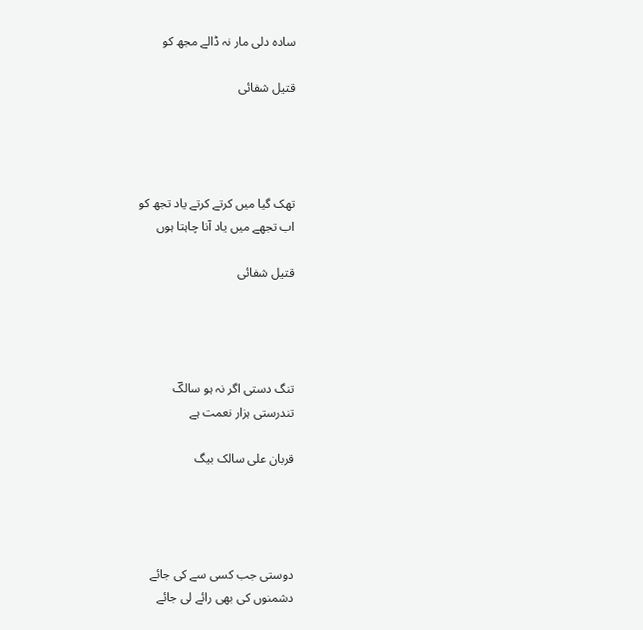سادہ دلی مار نہ ڈالے مجھ کو

قتیل شفائی




تھک گیا میں کرتے کرتے یاد تجھ کو
اب تجھے میں یاد آنا چاہتا ہوں

قتیل شفائی




تنگ دستی اگر نہ ہو سالکؔ
تندرستی ہزار نعمت ہے

قربان علی سالک بیگ




دوستی جب کسی سے کی جائے
دشمنوں کی بھی رائے لی جائے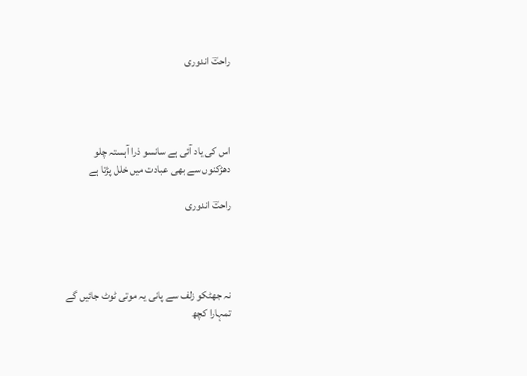راحتؔ اندوری




اس کی یاد آئی ہے سانسو ذرا آہستہ چلو
دھڑکنوں سے بھی عبادت میں خلل پڑتا ہے

راحتؔ اندوری




نہ جھٹکو زلف سے پانی یہ موتی ٹوٹ جائیں گے
تمہارا کچھ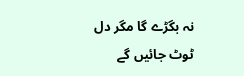نہ بگڑے گا مگر دل ٹوٹ جائیں گے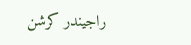راجیندر کرشن